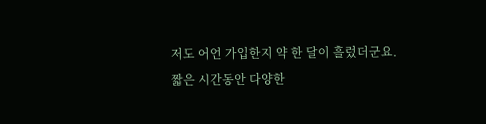저도 어언 가입한지 약 한 달이 흘렀더군요.
짧은 시간동안 다양한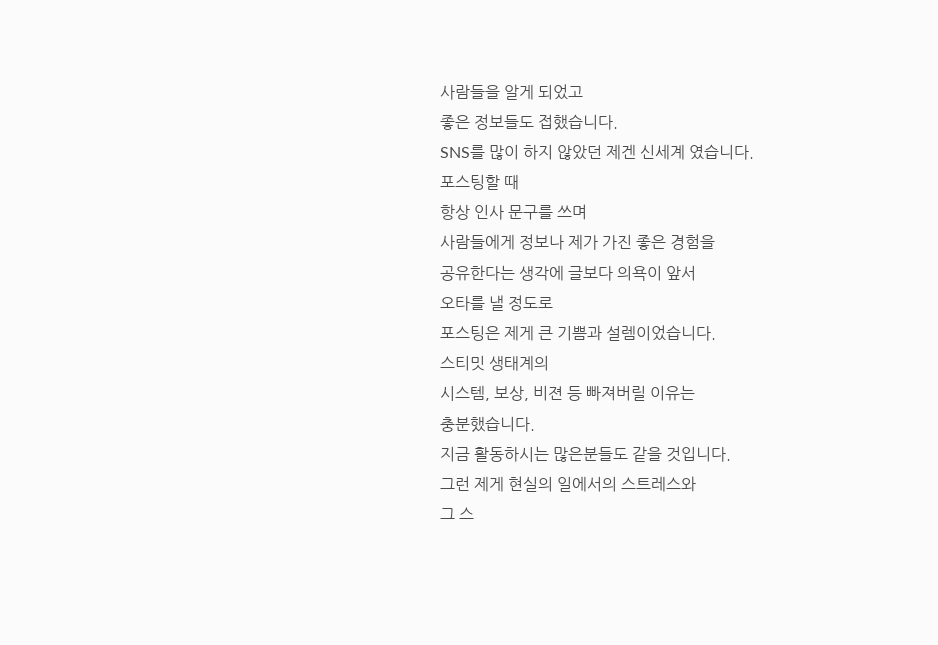사람들을 알게 되었고
좋은 정보들도 접했습니다.
SNS를 많이 하지 않았던 제겐 신세계 였습니다.
포스팅할 때
항상 인사 문구를 쓰며
사람들에게 정보나 제가 가진 좋은 경험을
공유한다는 생각에 글보다 의욕이 앞서
오타를 낼 정도로
포스팅은 제게 큰 기쁨과 설렘이었습니다.
스티밋 생태계의
시스템, 보상, 비젼 등 빠져버릴 이유는
충분했습니다.
지금 활동하시는 많은분들도 같을 것입니다.
그런 제게 현실의 일에서의 스트레스와
그 스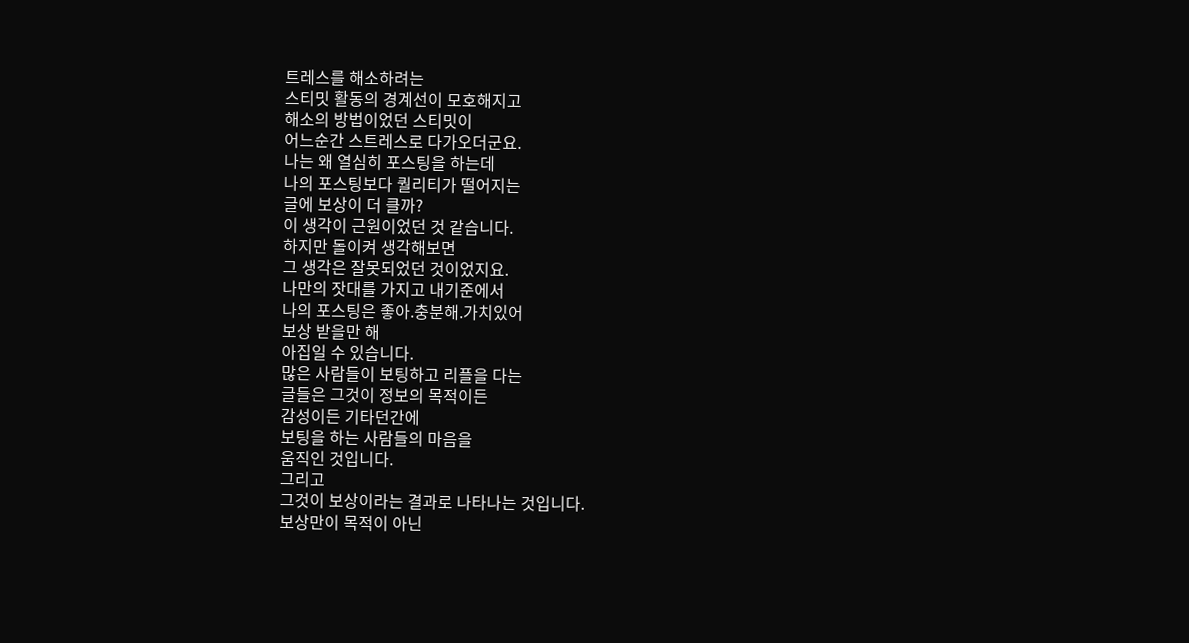트레스를 해소하려는
스티밋 활동의 경계선이 모호해지고
해소의 방법이었던 스티밋이
어느순간 스트레스로 다가오더군요.
나는 왜 열심히 포스팅을 하는데
나의 포스팅보다 퀄리티가 떨어지는
글에 보상이 더 클까?
이 생각이 근원이었던 것 같습니다.
하지만 돌이켜 생각해보면
그 생각은 잘못되었던 것이었지요.
나만의 잣대를 가지고 내기준에서
나의 포스팅은 좋아.충분해.가치있어
보상 받을만 해
아집일 수 있습니다.
많은 사람들이 보팅하고 리플을 다는
글들은 그것이 정보의 목적이든
감성이든 기타던간에
보팅을 하는 사람들의 마음을
움직인 것입니다.
그리고
그것이 보상이라는 결과로 나타나는 것입니다.
보상만이 목적이 아닌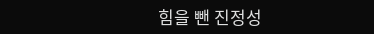힘을 뺀 진정성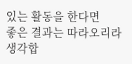있는 활동을 한다면
좋은 결과는 따라오리라 생각합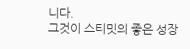니다.
그것이 스티밋의 좋은 성장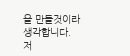을 만들것이라 생각합니다.
저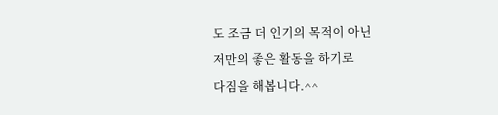도 조금 더 인기의 목적이 아닌
저만의 좋은 활동을 하기로
다짐을 해봅니다.^^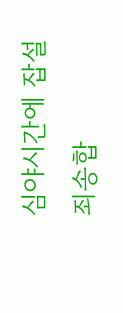심야시간에 잡설 죄송합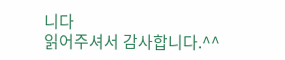니다
읽어주셔서 감사합니다.^^